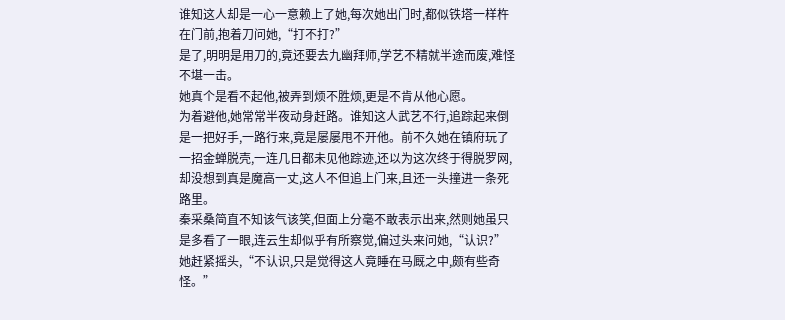谁知这人却是一心一意赖上了她,每次她出门时,都似铁塔一样杵在门前,抱着刀问她,“打不打?”
是了,明明是用刀的,竟还要去九幽拜师,学艺不精就半途而废,难怪不堪一击。
她真个是看不起他,被弄到烦不胜烦,更是不肯从他心愿。
为着避他,她常常半夜动身赶路。谁知这人武艺不行,追踪起来倒是一把好手,一路行来,竟是屡屡甩不开他。前不久她在镇府玩了一招金蝉脱壳,一连几日都未见他踪迹,还以为这次终于得脱罗网,却没想到真是魔高一丈,这人不但追上门来,且还一头撞进一条死路里。
秦采桑简直不知该气该笑,但面上分毫不敢表示出来,然则她虽只是多看了一眼,连云生却似乎有所察觉,偏过头来问她,“认识?”
她赶紧摇头,“不认识,只是觉得这人竟睡在马厩之中,颇有些奇怪。”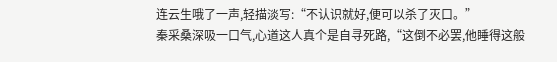连云生哦了一声,轻描淡写:“不认识就好,便可以杀了灭口。”
秦采桑深吸一口气,心道这人真个是自寻死路,“这倒不必罢,他睡得这般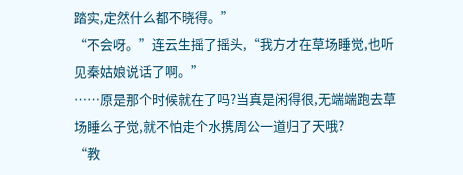踏实,定然什么都不晓得。”
“不会呀。”连云生摇了摇头,“我方才在草场睡觉,也听见秦姑娘说话了啊。”
……原是那个时候就在了吗?当真是闲得很,无端端跑去草场睡么子觉,就不怕走个水携周公一道归了天哦?
“教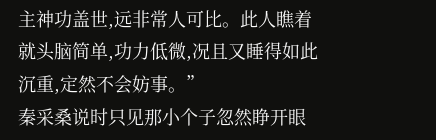主神功盖世,远非常人可比。此人瞧着就头脑简单,功力低微,况且又睡得如此沉重,定然不会妨事。”
秦采桑说时只见那小个子忽然睁开眼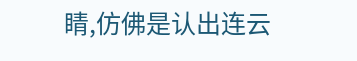睛,仿佛是认出连云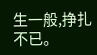生一般,挣扎不已。